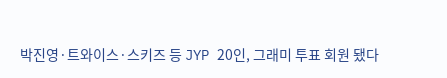박진영·트와이스·스키즈 등 JYP 20인, 그래미 투표 회원 됐다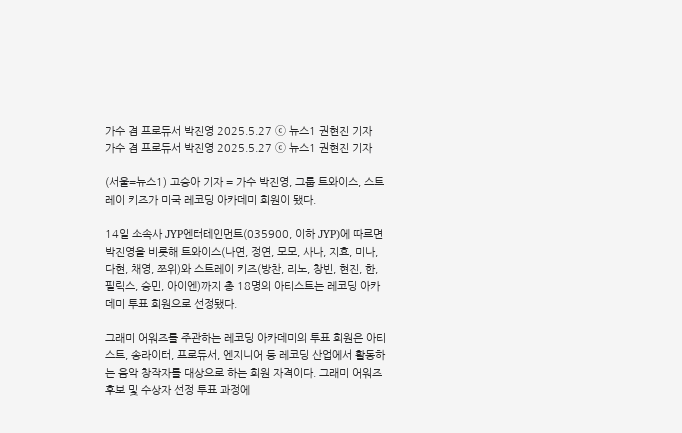가수 겸 프로듀서 박진영 2025.5.27 ⓒ 뉴스1 권현진 기자
가수 겸 프로듀서 박진영 2025.5.27 ⓒ 뉴스1 권현진 기자

(서울=뉴스1) 고승아 기자 = 가수 박진영, 그룹 트와이스, 스트레이 키즈가 미국 레코딩 아카데미 회원이 됐다.

14일 소속사 JYP엔터테인먼트(035900, 이하 JYP)에 따르면 박진영을 비롯해 트와이스(나연, 정연, 모모, 사나, 지효, 미나, 다현, 채영, 쯔위)와 스트레이 키즈(방찬, 리노, 창빈, 현진, 한, 필릭스, 승민, 아이엔)까지 총 18명의 아티스트는 레코딩 아카데미 투표 회원으로 선정됐다.

그래미 어워즈를 주관하는 레코딩 아카데미의 투표 회원은 아티스트, 송라이터, 프로듀서, 엔지니어 등 레코딩 산업에서 활동하는 음악 창작자를 대상으로 하는 회원 자격이다. 그래미 어워즈 후보 및 수상자 선정 투표 과정에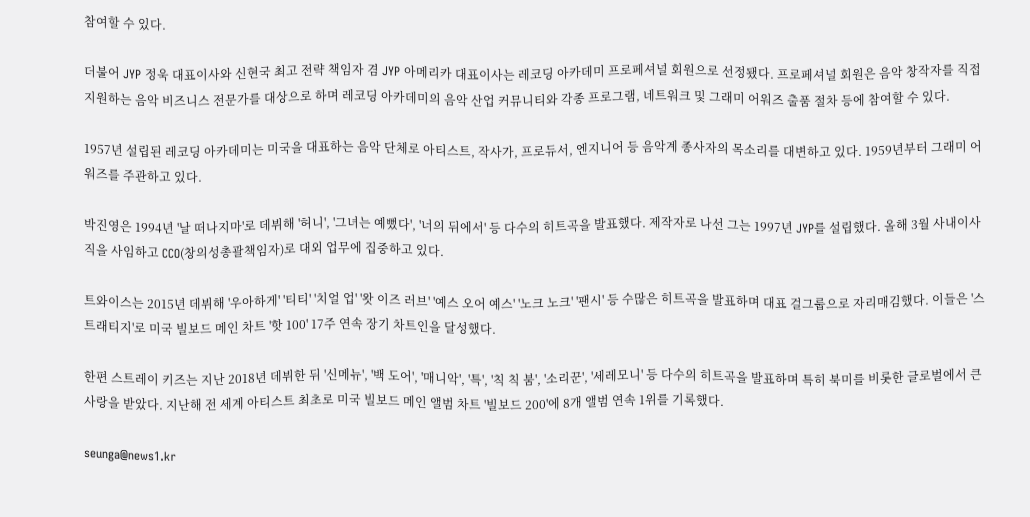참여할 수 있다.

더불어 JYP 정욱 대표이사와 신현국 최고 전략 책임자 겸 JYP 아메리카 대표이사는 레코딩 아카데미 프로페셔널 회원으로 선정됐다. 프로페셔널 회원은 음악 창작자를 직접 지원하는 음악 비즈니스 전문가를 대상으로 하며 레코딩 아카데미의 음악 산업 커뮤니티와 각종 프로그램, 네트워크 및 그래미 어워즈 출품 절차 등에 참여할 수 있다.

1957년 설립된 레코딩 아카데미는 미국을 대표하는 음악 단체로 아티스트, 작사가, 프로듀서, 엔지니어 등 음악계 종사자의 목소리를 대변하고 있다. 1959년부터 그래미 어워즈를 주관하고 있다.

박진영은 1994년 '날 떠나지마'로 데뷔해 '허니', '그녀는 예뻤다', '너의 뒤에서' 등 다수의 히트곡을 발표했다. 제작자로 나선 그는 1997년 JYP를 설립했다. 올해 3월 사내이사직을 사임하고 CCO(창의성총괄책임자)로 대외 업무에 집중하고 있다.

트와이스는 2015년 데뷔해 '우아하게' '티티' '치얼 업' '왓 이즈 러브' '예스 오어 예스' '노크 노크' '팬시' 등 수많은 히트곡을 발표하며 대표 걸그룹으로 자리매김했다. 이들은 '스트래티지'로 미국 빌보드 메인 차트 '핫 100' 17주 연속 장기 차트인을 달성했다.

한편 스트레이 키즈는 지난 2018년 데뷔한 뒤 '신메뉴', '백 도어', '매니악', '특', '칙 칙 붐', '소리꾼', '세레모니' 등 다수의 히트곡을 발표하며 특히 북미를 비롯한 글로벌에서 큰 사랑을 받았다. 지난해 전 세계 아티스트 최초로 미국 빌보드 메인 앨범 차트 '빌보드 200'에 8개 앨범 연속 1위를 기록했다.

seunga@news1.kr